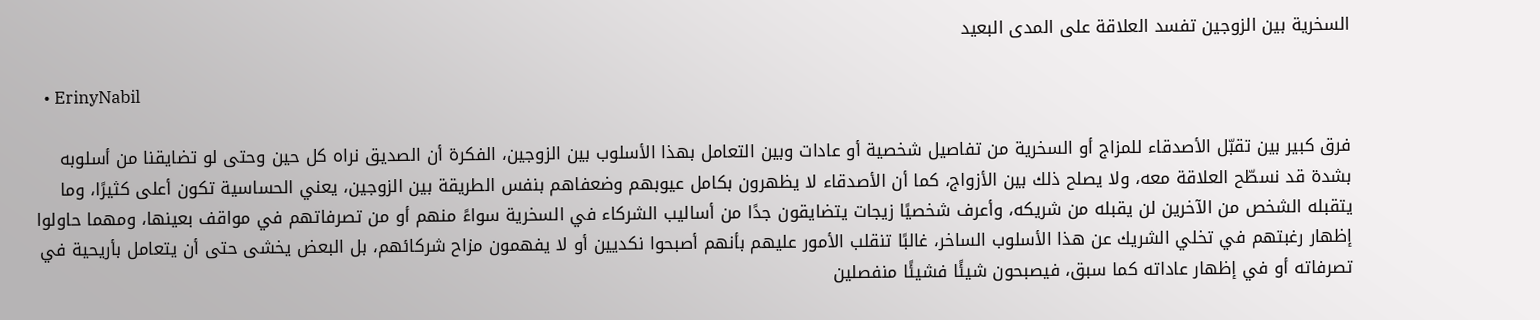السخرية بين الزوجين تفسد العلاقة على المدى البعيد

  • ErinyNabil

فرق كبير بين تقبّل الأصدقاء للمزاج أو السخرية من تفاصيل شخصية أو عادات وبين التعامل بهذا الأسلوب بين الزوجين، الفكرة أن الصديق نراه كل حين وحتى لو تضايقنا من أسلوبه بشدة قد نسطّح العلاقة معه، ولا يصلح ذلك بين الأزواج، كما أن الأصدقاء لا يظهرون بكامل عيوبهم وضعفاهم بنفس الطريقة بين الزوجين، يعني الحساسية تكون أعلى كثيرًا، وما يتقبله الشخص من الآخرين لن يقبله من شريكه، وأعرف شخصيًا زيجات يتضايقون جدًا من أساليب الشركاء في السخرية سواءً منهم أو من تصرفاتهم في مواقف بعينها، ومهما حاولوا إظهار رغبتهم في تخلي الشريك عن هذا الأسلوب الساخر، غالبًا تنقلب الأمور عليهم بأنهم أصبحوا نكديين أو لا يفهمون مزاح شركائهم، بل البعض يخشى حتى أن يتعامل بأريحية في تصرفاته أو في إظهار عاداته كما سبق، فيصبحون شيئًا فشيئًا منفصلين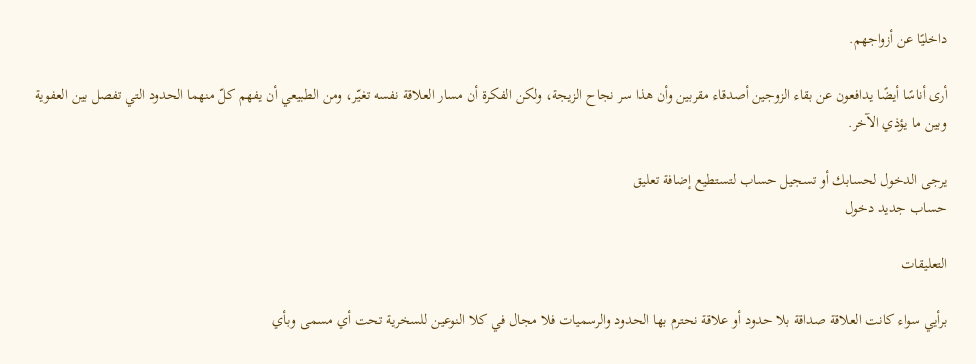داخليًا عن أزواجهم.

أرى أناسًا أيضًا يدافعون عن بقاء الزوجين أصدقاء مقربين وأن هذا سر نجاح الزيجة، ولكن الفكرة أن مسار العلاقة نفسه تغيّر، ومن الطبيعي أن يفهم كلّ منهما الحدود التي تفصل بين العفوية وبين ما يؤذي الآخر.

يرجى الدخول لحسابك أو تسجيل حساب لتستطيع إضافة تعليق
حساب جديد دخول

التعليقات

برأيي سواء كانت العلاقة صداقة بلا حدود أو علاقة نحترم بها الحدود والرسميات فلا مجال في كلا النوعين للسخرية تحت أي مسمى وبأي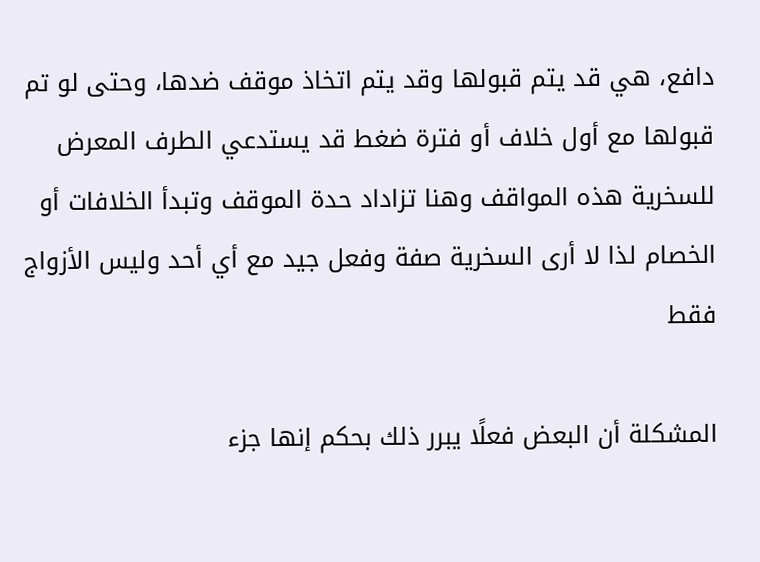دافع، هي قد يتم قبولها وقد يتم اتخاذ موقف ضدها، وحتى لو تم قبولها مع أول خلاف أو فترة ضغط قد يستدعي الطرف المعرض للسخرية هذه المواقف وهنا تزاداد حدة الموقف وتبدأ الخلافات أو الخصام لذا لا أرى السخرية صفة وفعل جيد مع أي أحد وليس الأزواج فقط

المشكلة أن البعض فعلًا يبرر ذلك بحكم إنها جزء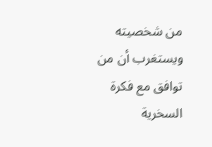من شخصيته ويستغرب أن من توافق مع فكرة السخرية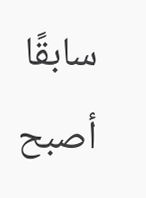سابقًا أصبح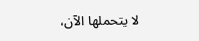لا يتحملها الآن،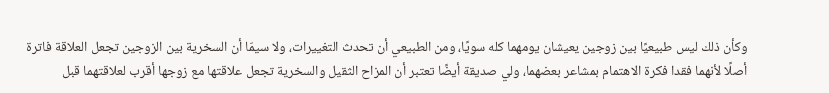وكأن ذلك ليس طبيعيًا بين زوجين يعيشان يومهما كله سويًا، ومن الطبيعي أن تحدث التغييرات، ولا سيمّا أن السخرية بين الزوجين تجعل العلاقة فاترة أصلًا لأنهما فقدا فكرة الاهتمام بمشاعر بعضهما، ولي صديقة أيضًا تعتبر أن المزاح الثقيل والسخرية تجعل علاقتها مع زوجها أقرب لعلاقتهما قبل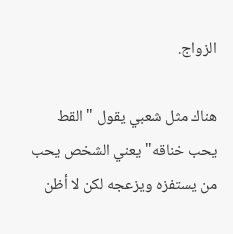الزواج.

هناك مثل شعبي يقول " القط يحب خناقه" يعني الشخص يحب من يستفزه ويزعجه لكن لا أظن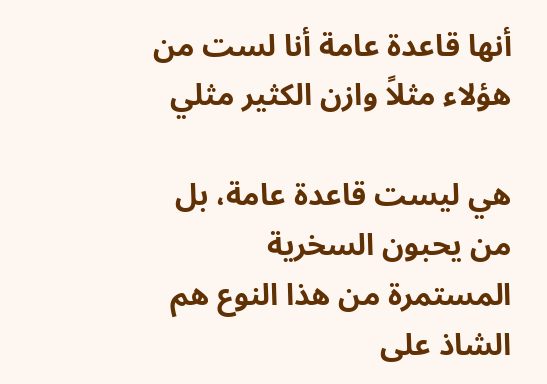أنها قاعدة عامة أنا لست من هؤلاء مثلاً وازن الكثير مثلي

هي ليست قاعدة عامة، بل من يحبون السخرية المستمرة من هذا النوع هم الشاذ على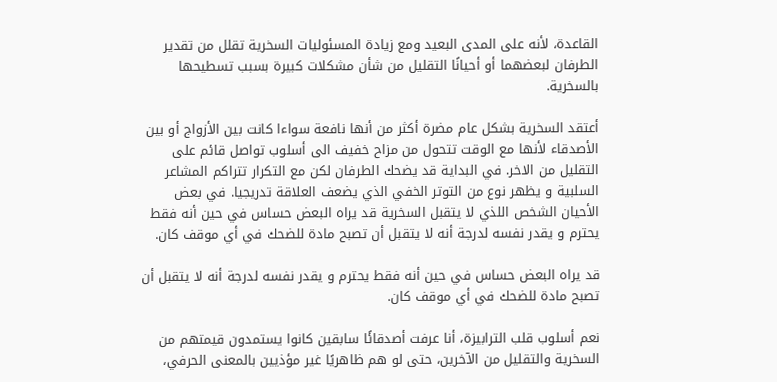القاعدة، لأنه على المدى البعيد ومع زيادة المسئوليات السخرية تقلل من تقدير الطرفان لبعضهما أو أحيانًا التقليل من شأن مشكلات كبيرة بسبب تسطيحها بالسخرية.

أعتقد السخرية بشكل عام مضرة أكثر من أنها نافعة سواءا كانت بين الأزواج أو بين الأصدقاء لأنها مع الوقت تتحول من مزاح خفيف الى أسلوب تواصل قائم على التقليل من الاخر. في البداية قد يضحك الطرفان لكن مع التكرار تتراكم المشاعر السلبية و يظهر نوع من التوتر الخفي الذي يضعف العلاقة تدريجيا. في بعض الأحيان الشخص اللذي لا يتقبل السخرية قد يراه البعض حساس في حين أنه فقط يحترم و يقدر نفسه لدرجة أنه لا يتقبل أن تصبح مادة للضحك في أي موقف كان.

قد يراه البعض حساس في حين أنه فقط يحترم و يقدر نفسه لدرجة أنه لا يتقبل أن تصبح مادة للضحك في أي موقف كان.

نعم أسلوب قلب الترابيزة، أنا عرفت أصدقائًا سابقين كانوا يستمدون قيمتهم من السخرية والتقليل من الآخرين، حتى لو هم ظاهريًا غير مؤذيين بالمعنى الحرفي،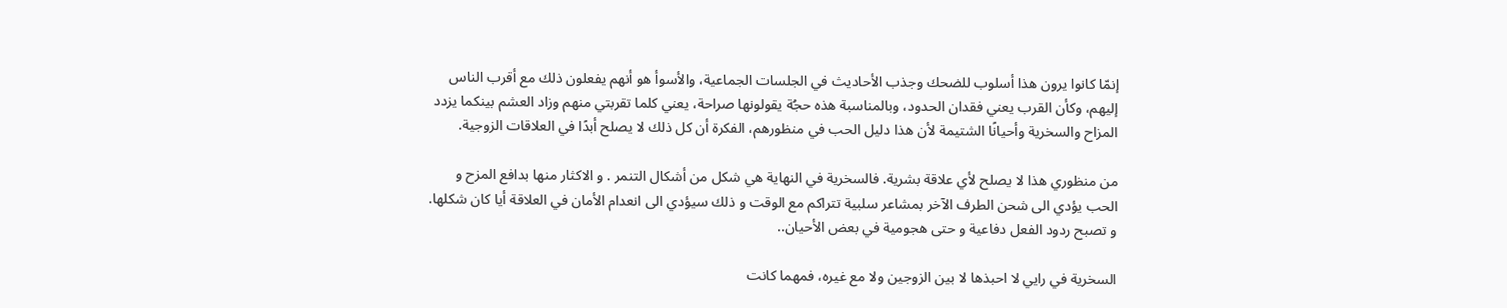إنمّا كانوا يرون هذا أسلوب للضحك وجذب الأحاديث في الجلسات الجماعية، والأسوأ هو أنهم يفعلون ذلك مع أقرب الناس إليهم، وكأن القرب يعني فقدان الحدود، وبالمناسبة هذه حجُة يقولونها صراحة، يعني كلما تقربتي منهم وزاد العشم بينكما يزدد المزاح والسخرية وأحيانًا الشتيمة لأن هذا دليل الحب في منظورهم، الفكرة أن كل ذلك لا يصلح أبدًا في العلاقات الزوجية.

من منظوري هذا لا يصلح لأي علاقة بشرية. فالسخرية في النهاية هي شكل من أشكال التنمر . و الاكثار منها بدافع المزح و الحب يؤدي الى شحن الطرف الآخر بمشاعر سلبية تتراكم مع الوقت و ذلك سيؤدي الى انعدام الأمان في العلاقة أيا كان شكلها. و تصبح ردود الفعل دفاعية و حتى هجومية في بعض الأحيان..

السخرية في رايي لا احبذها لا بين الزوجين ولا مع غيره، فمهما كانت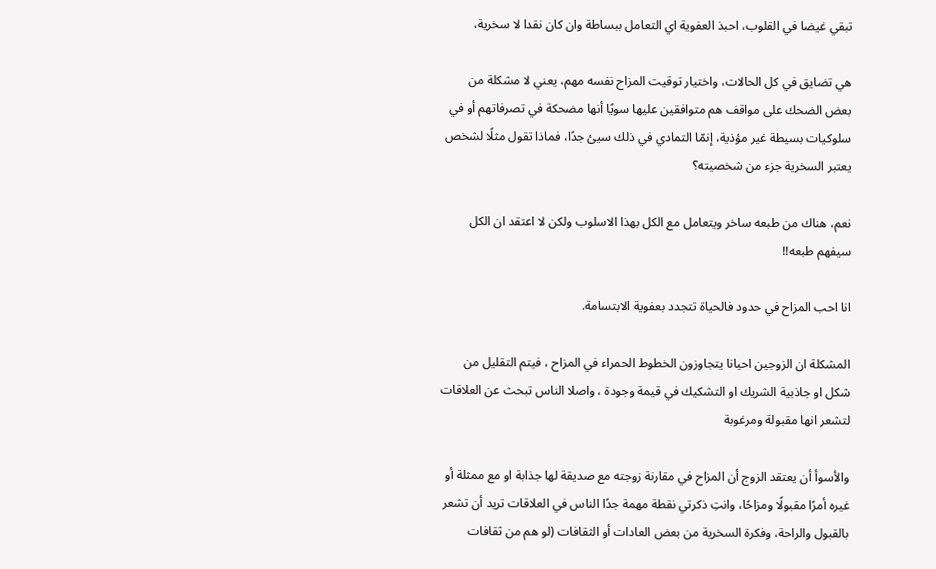تبقي غيضا في القلوب، احبذ العفوية اي التعامل ببساطة وان كان نقدا لا سخرية،

هي تضايق في كل الحالات، واختيار توقيت المزاح نفسه مهم، يعني لا مشكلة من بعض الضحك على مواقف هم متوافقين عليها سويًا أنها مضحكة في تصرفاتهم أو في سلوكيات بسيطة غير مؤذية، إنمّا التمادي في ذلك سيئ جدًا، فماذا تقول مثلًا لشخص يعتبر السخرية جزء من شخصيته؟

نعم، هناك من طبعه ساخر ويتعامل مع الكل بهذا الاسلوب ولكن لا اعتقد ان الكل سيفهم طبعه!!

انا احب المزاح في حدود فالحياة تتجدد بعفوية الابتسامة.

المشكلة ان الزوجين احيانا يتجاوزون الخطوط الحمراء في المزاح ، فيتم التقليل من شكل او جاذبية الشريك او التشكيك في قيمة وجودة ، واصلا الناس تبحث عن العلاقات لتشعر انها مقبولة ومرغوبة

والأسوأ أن يعتقد الزوج أن المزاح في مقارنة زوجته مع صديقة لها جذابة او مع ممثلة أو غيره أمرًا مقبولًا ومزاحًا، وانتِ ذكرتي نقطة مهمة جدًا الناس في العلاقات تريد أن تشعر بالقبول والراحة، وفكرة السخرية من بعض العادات أو الثقافات (لو هم من ثقافات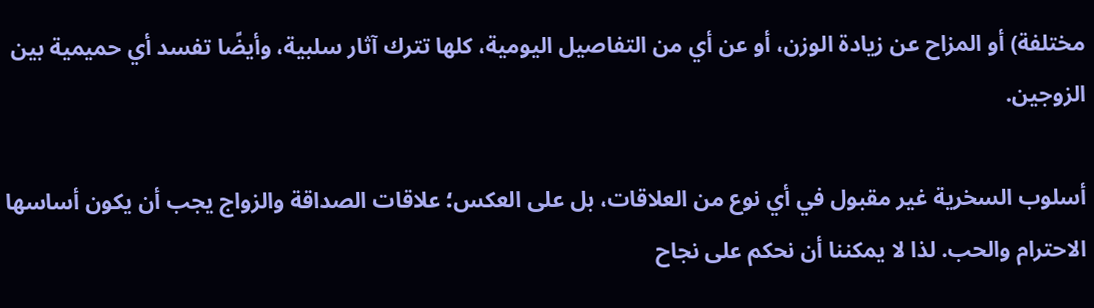مختلفة) أو المزاح عن زيادة الوزن، أو عن أي من التفاصيل اليومية، كلها تترك آثار سلبية، وأيضًا تفسد أي حميمية بين الزوجين.

أسلوب السخرية غير مقبول في أي نوع من العلاقات، بل على العكس؛ علاقات الصداقة والزواج يجب أن يكون أساسها الاحترام والحب. لذا لا يمكننا أن نحكم على نجاح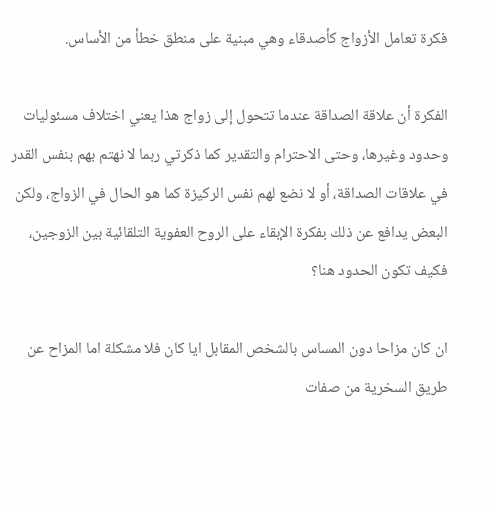فكرة تعامل الأزواج كأصدقاء وهي مبنية على منطق خطأ من الأساس.

الفكرة أن علاقة الصداقة عندما تتحول إلى زواج هذا يعني اختلاف مسئوليات وحدود وغيرها، وحتى الاحترام والتقدير كما ذكرتي ربما لا نهتم بهم بنفس القدر في علاقات الصداقة، أو لا نضع لهم نفس الركيزة كما هو الحال في الزواج، ولكن البعض يدافع عن ذلك بفكرة الإبقاء على الروح العفوية التلقائية بين الزوجين، فكيف تكون الحدود هنا؟

ان كان مزاحا دون المساس بالشخص المقابل ايا كان فلا مشكلة اما المزاح عن طريق السخرية من صفات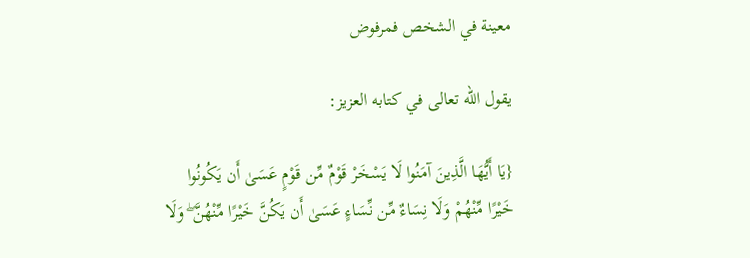معينة في الشخص فمرفوض

يقول الله تعالى في كتابه العزيز:

{يَا أَيُّهَا الَّذِينَ آمَنُوا لَا يَسْخَرْ قَوْمٌ مِّن قَوْمٍ عَسَىٰ أَن يَكُونُوا خَيْرًا مِّنْهُمْ وَلَا نِسَاءٌ مِّن نِّسَاءٍ عَسَىٰ أَن يَكُنَّ خَيْرًا مِّنْهُنَّ ۖ وَلَا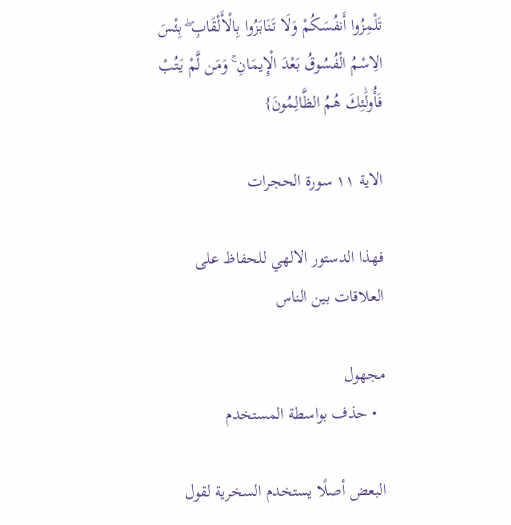تَلْمِزُوا أَنفُسَكُمْ وَلَا تَنَابَزُوا بِالْأَلْقَابِ ۖ بِئْسَ الِاسْمُ الْفُسُوقُ بَعْدَ الْإِيمَانِ ۚ وَمَن لَّمْ يَتُبْ فَأُولَٰئِكَ هُمُ الظَّالِمُونَ}

الاية ١١ سورة الحجرات

فهذا الدستور الالهي للحفاظ على العلاقات بين الناس

مجهول
  • حذف بواسطة المستخدم

البعض أصلًا يستخدم السخرية لقول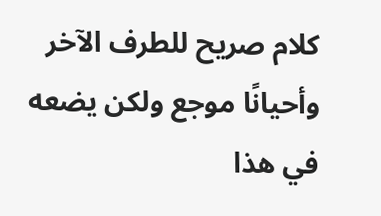كلام صريح للطرف الآخر وأحيانًا موجع ولكن يضعه في هذا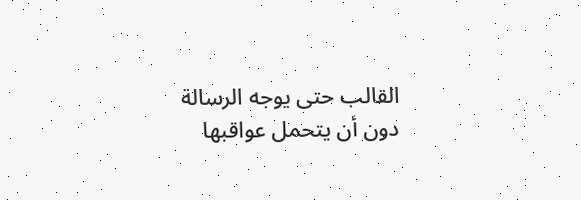القالب حتى يوجه الرسالة دون أن يتحمل عواقبها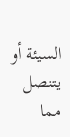السيئة أو يتنصل مما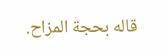قاله بحجة المزاح.